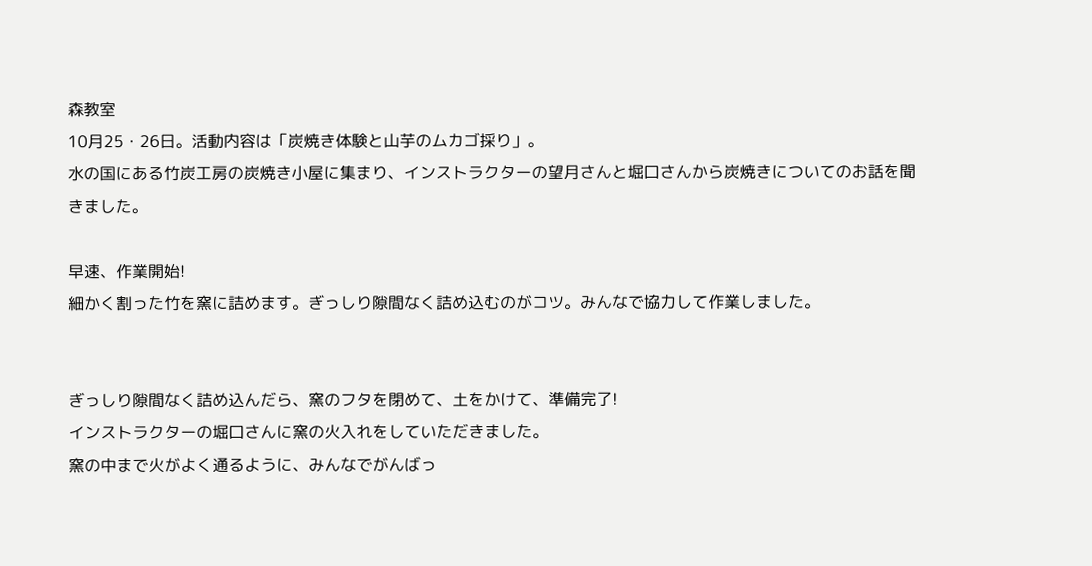森教室
10月25・26日。活動内容は「炭焼き体験と山芋のムカゴ採り」。
水の国にある竹炭工房の炭焼き小屋に集まり、インストラクターの望月さんと堀口さんから炭焼きについてのお話を聞きました。

早速、作業開始!
細かく割った竹を窯に詰めます。ぎっしり隙間なく詰め込むのがコツ。みんなで協力して作業しました。


ぎっしり隙間なく詰め込んだら、窯のフタを閉めて、土をかけて、準備完了!
インストラクターの堀口さんに窯の火入れをしていただきました。
窯の中まで火がよく通るように、みんなでがんばっ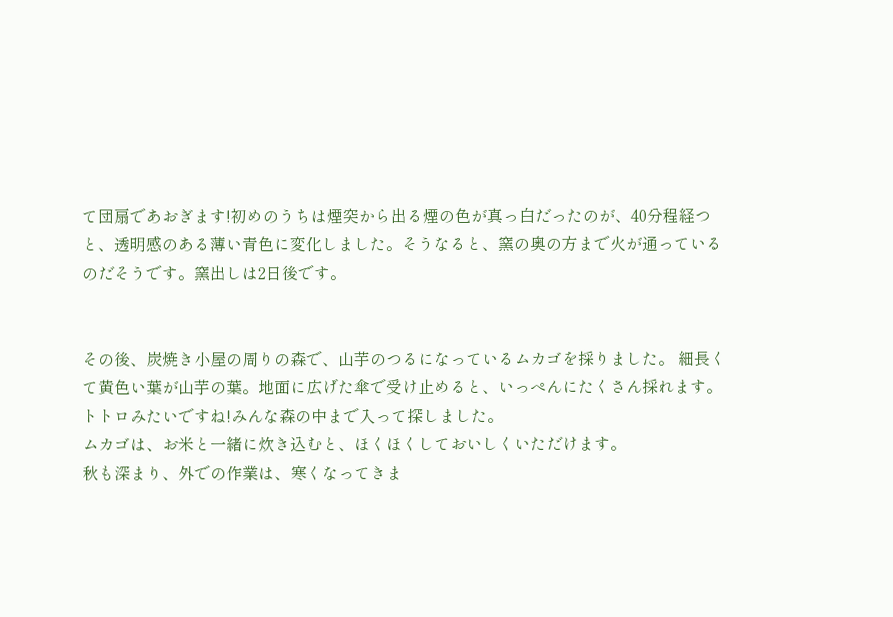て団扇であおぎます!初めのうちは煙突から出る煙の色が真っ白だったのが、40分程経つと、透明感のある薄い青色に変化しました。そうなると、窯の奥の方まで火が通っているのだそうです。窯出しは2日後です。


その後、炭焼き小屋の周りの森で、山芋のつるになっているムカゴを採りました。 細長くて黄色い葉が山芋の葉。地面に広げた傘で受け止めると、いっぺんにたくさん採れます。トトロみたいですね!みんな森の中まで入って探しました。
ムカゴは、お米と一緒に炊き込むと、ほくほくしておいしくいただけます。
秋も深まり、外での作業は、寒くなってきま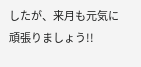したが、来月も元気に頑張りましょう!!